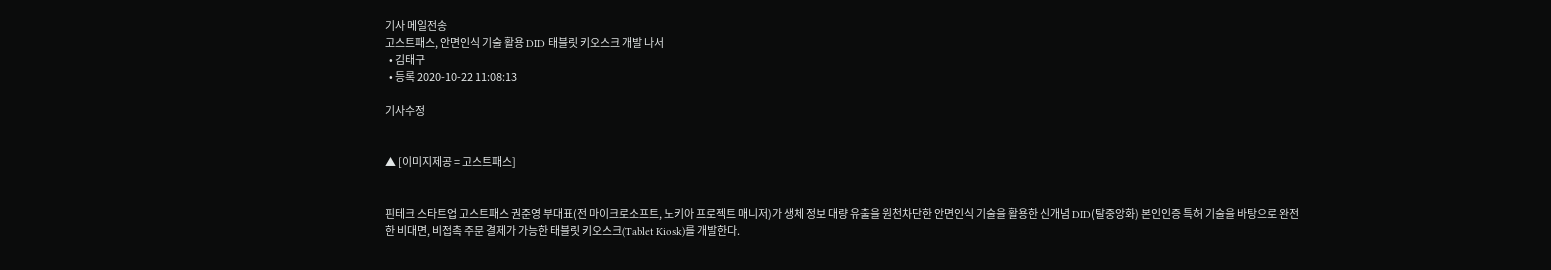기사 메일전송
고스트패스, 안면인식 기술 활용 DID 태블릿 키오스크 개발 나서
  • 김태구
  • 등록 2020-10-22 11:08:13

기사수정


▲ [이미지제공 = 고스트패스]


핀테크 스타트업 고스트패스 권준영 부대표(전 마이크로소프트, 노키아 프로젝트 매니저)가 생체 정보 대량 유출을 원천차단한 안면인식 기술을 활용한 신개념 DID(탈중앙화) 본인인증 특허 기술을 바탕으로 완전한 비대면, 비접촉 주문 결제가 가능한 태블릿 키오스크(Tablet Kiosk)를 개발한다.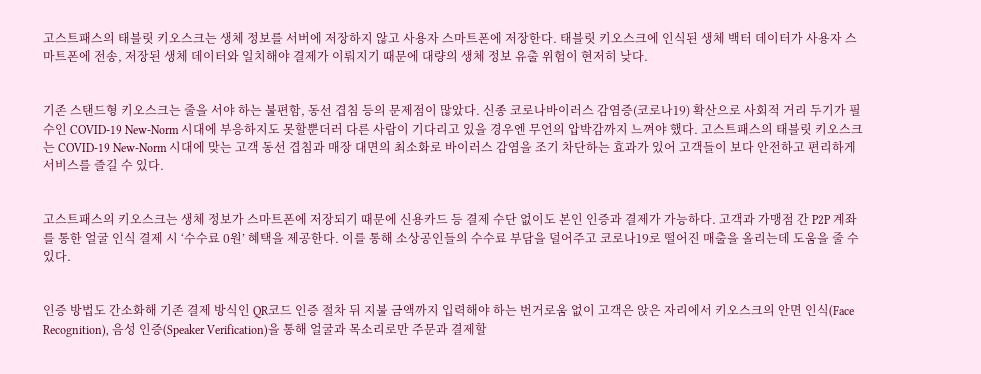고스트패스의 태블릿 키오스크는 생체 정보를 서버에 저장하지 않고 사용자 스마트폰에 저장한다. 태블릿 키오스크에 인식된 생체 백터 데이터가 사용자 스마트폰에 전송, 저장된 생체 데이터와 일치해야 결제가 이뤄지기 때문에 대량의 생체 정보 유출 위험이 현저히 낮다.


기존 스탠드형 키오스크는 줄을 서야 하는 불편함, 동선 겹침 등의 문제점이 많았다. 신종 코로나바이러스 감염증(코로나19) 확산으로 사회적 거리 두기가 필수인 COVID-19 New-Norm 시대에 부응하지도 못할뿐더러 다른 사람이 기다리고 있을 경우엔 무언의 압박감까지 느껴야 했다. 고스트패스의 태블릿 키오스크는 COVID-19 New-Norm 시대에 맞는 고객 동선 겹침과 매장 대면의 최소화로 바이러스 감염을 조기 차단하는 효과가 있어 고객들이 보다 안전하고 편리하게 서비스를 즐길 수 있다.


고스트패스의 키오스크는 생체 정보가 스마트폰에 저장되기 때문에 신용카드 등 결제 수단 없이도 본인 인증과 결제가 가능하다. 고객과 가맹점 간 P2P 계좌를 통한 얼굴 인식 결제 시 ‘수수료 0원’ 혜택을 제공한다. 이를 통해 소상공인들의 수수료 부담을 덜어주고 코로나19로 떨어진 매출을 올리는데 도움을 줄 수 있다.


인증 방법도 간소화해 기존 결제 방식인 QR코드 인증 절차 뒤 지불 금액까지 입력해야 하는 번거로움 없이 고객은 앉은 자리에서 키오스크의 안면 인식(Face Recognition), 음성 인증(Speaker Verification)을 통해 얼굴과 목소리로만 주문과 결제할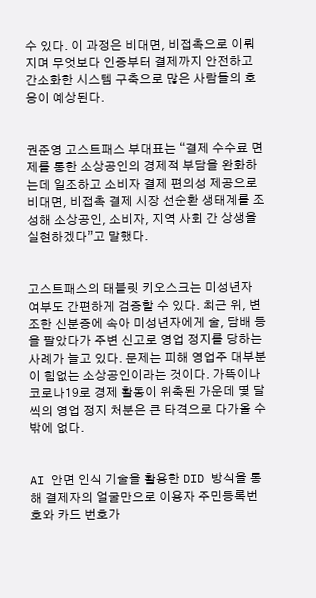수 있다. 이 과정은 비대면, 비접촉으로 이뤄지며 무엇보다 인증부터 결제까지 안전하고 간소화한 시스템 구축으로 많은 사람들의 호응이 예상된다.


권준영 고스트패스 부대표는 “결제 수수료 면제를 통한 소상공인의 경제적 부담을 완화하는데 일조하고 소비자 결제 편의성 제공으로 비대면, 비접촉 결제 시장 선순환 생태계를 조성해 소상공인, 소비자, 지역 사회 간 상생을 실현하겠다”고 말했다.


고스트패스의 태블릿 키오스크는 미성년자 여부도 간편하게 검증할 수 있다. 최근 위, 변조한 신분증에 속아 미성년자에게 술, 담배 등을 팔았다가 주변 신고로 영업 정지를 당하는 사례가 늘고 있다. 문제는 피해 영업주 대부분이 힘없는 소상공인이라는 것이다. 가뜩이나 코로나19로 경제 활동이 위축된 가운데 몇 달씩의 영업 정지 처분은 큰 타격으로 다가올 수밖에 없다.


AI 안면 인식 기술을 활용한 DID 방식을 통해 결제자의 얼굴만으로 이용자 주민등록번호와 카드 번호가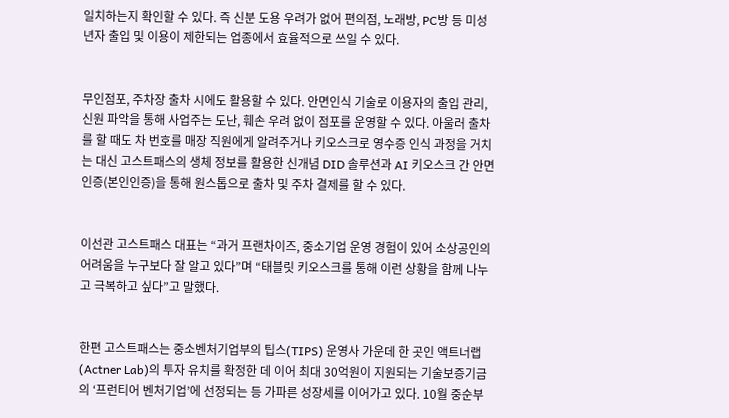일치하는지 확인할 수 있다. 즉 신분 도용 우려가 없어 편의점, 노래방, PC방 등 미성년자 출입 및 이용이 제한되는 업종에서 효율적으로 쓰일 수 있다.


무인점포, 주차장 출차 시에도 활용할 수 있다. 안면인식 기술로 이용자의 출입 관리, 신원 파악을 통해 사업주는 도난, 훼손 우려 없이 점포를 운영할 수 있다. 아울러 출차를 할 때도 차 번호를 매장 직원에게 알려주거나 키오스크로 영수증 인식 과정을 거치는 대신 고스트패스의 생체 정보를 활용한 신개념 DID 솔루션과 AI 키오스크 간 안면인증(본인인증)을 통해 원스톱으로 출차 및 주차 결제를 할 수 있다.


이선관 고스트패스 대표는 “과거 프랜차이즈, 중소기업 운영 경험이 있어 소상공인의 어려움을 누구보다 잘 알고 있다”며 “태블릿 키오스크를 통해 이런 상황을 함께 나누고 극복하고 싶다”고 말했다.


한편 고스트패스는 중소벤처기업부의 팁스(TIPS) 운영사 가운데 한 곳인 액트너랩(Actner Lab)의 투자 유치를 확정한 데 이어 최대 30억원이 지원되는 기술보증기금의 ‘프런티어 벤처기업’에 선정되는 등 가파른 성장세를 이어가고 있다. 10월 중순부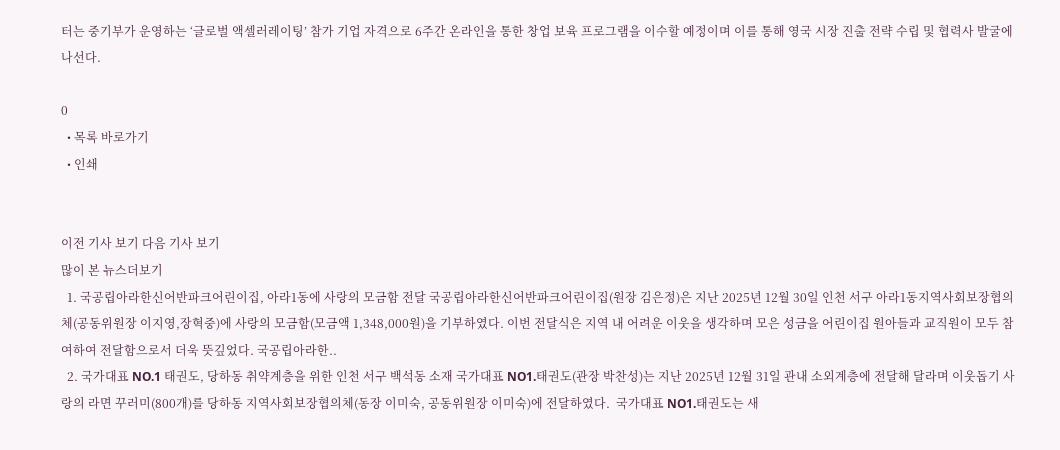터는 중기부가 운영하는 ‘글로벌 액셀러레이팅’ 참가 기업 자격으로 6주간 온라인을 통한 창업 보육 프로그램을 이수할 예정이며 이를 통해 영국 시장 진출 전략 수립 및 협력사 발굴에 나선다.

0
  • 목록 바로가기
  • 인쇄


이전 기사 보기 다음 기사 보기
많이 본 뉴스더보기
  1. 국공립아라한신어반파크어린이집, 아라1동에 사랑의 모금함 전달 국공립아라한신어반파크어린이집(원장 김은정)은 지난 2025년 12월 30일 인천 서구 아라1동지역사회보장협의체(공동위원장 이지영,장혁중)에 사랑의 모금함(모금액 1,348,000원)을 기부하였다. 이번 전달식은 지역 내 어려운 이웃을 생각하며 모은 성금을 어린이집 원아들과 교직원이 모두 참여하여 전달함으로서 더욱 뜻깊었다. 국공립아라한..
  2. 국가대표 NO.1 태권도, 당하동 취약계층을 위한 인천 서구 백석동 소재 국가대표 NO1.태권도(관장 박찬성)는 지난 2025년 12월 31일 관내 소외계층에 전달해 달라며 이웃돕기 사랑의 라면 꾸러미(800개)를 당하동 지역사회보장협의체(동장 이미숙, 공동위원장 이미숙)에 전달하였다.  국가대표 NO1.태권도는 새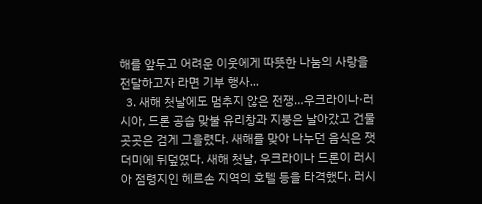해를 앞두고 어려운 이웃에게 따뜻한 나눔의 사랑을 전달하고자 라면 기부 행사...
  3. 새해 첫날에도 멈추지 않은 전쟁…우크라이나·러시아, 드론 공습 맞불 유리창과 지붕은 날아갔고 건물 곳곳은 검게 그을렸다. 새해를 맞아 나누던 음식은 잿더미에 뒤덮였다. 새해 첫날, 우크라이나 드론이 러시아 점령지인 헤르손 지역의 호텔 등을 타격했다. 러시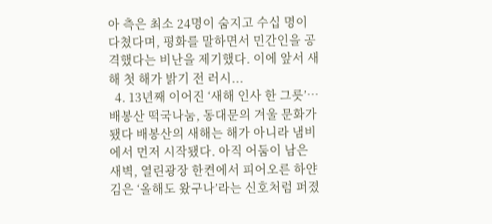아 측은 최소 24명이 숨지고 수십 명이 다쳤다며, 평화를 말하면서 민간인을 공격했다는 비난을 제기했다. 이에 앞서 새해 첫 해가 밝기 전 러시...
  4. 13년째 이어진 ‘새해 인사 한 그릇’…배봉산 떡국나눔, 동대문의 겨울 문화가 됐다 배봉산의 새해는 해가 아니라 냄비에서 먼저 시작됐다. 아직 어둠이 남은 새벽, 열린광장 한켠에서 피어오른 하얀 김은 ‘올해도 왔구나’라는 신호처럼 퍼졌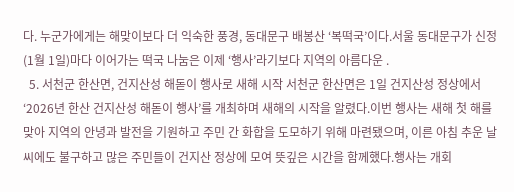다. 누군가에게는 해맞이보다 더 익숙한 풍경, 동대문구 배봉산 ‘복떡국’이다.서울 동대문구가 신정(1월 1일)마다 이어가는 떡국 나눔은 이제 ‘행사’라기보다 지역의 아름다운 .
  5. 서천군 한산면, 건지산성 해돋이 행사로 새해 시작 서천군 한산면은 1일 건지산성 정상에서 ‘2026년 한산 건지산성 해돋이 행사’를 개최하며 새해의 시작을 알렸다.이번 행사는 새해 첫 해를 맞아 지역의 안녕과 발전을 기원하고 주민 간 화합을 도모하기 위해 마련됐으며, 이른 아침 추운 날씨에도 불구하고 많은 주민들이 건지산 정상에 모여 뜻깊은 시간을 함께했다.행사는 개회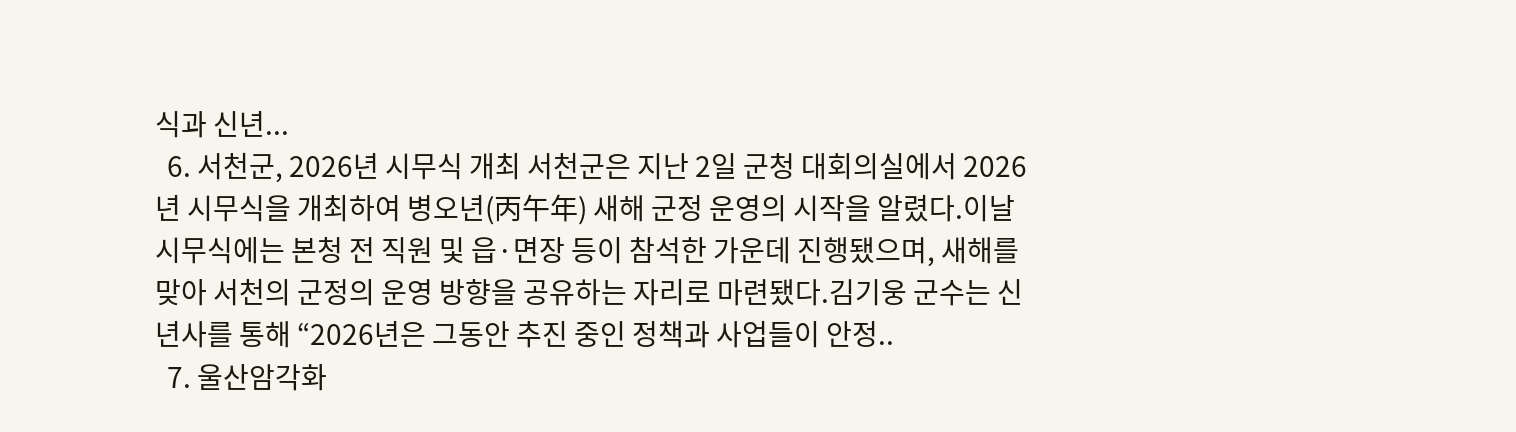식과 신년...
  6. 서천군, 2026년 시무식 개최 서천군은 지난 2일 군청 대회의실에서 2026년 시무식을 개최하여 병오년(丙午年) 새해 군정 운영의 시작을 알렸다.이날 시무식에는 본청 전 직원 및 읍·면장 등이 참석한 가운데 진행됐으며, 새해를 맞아 서천의 군정의 운영 방향을 공유하는 자리로 마련됐다.김기웅 군수는 신년사를 통해 “2026년은 그동안 추진 중인 정책과 사업들이 안정..
  7. 울산암각화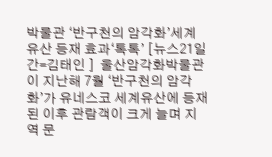박물관 ‘반구천의 암각화’세계유산 등재 효과‘톡톡’ [뉴스21일간=김태인 ]  울산암각화박물관이 지난해 7월 ‘반구천의 암각화’가 유네스코 세계유산에 등재된 이후 관람객이 크게 늘며 지역 문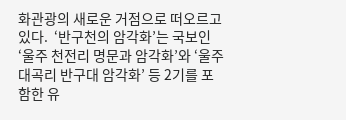화관광의 새로운 거점으로 떠오르고 있다.  ‘반구천의 암각화’는 국보인 ‘울주 천전리 명문과 암각화’와 ‘울주 대곡리 반구대 암각화’ 등 2기를 포함한 유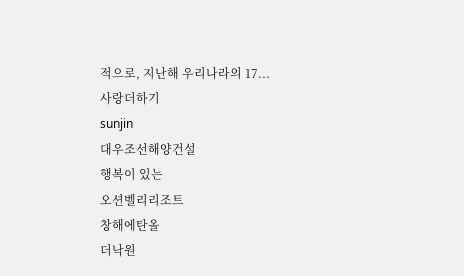적으로, 지난해 우리나라의 17...
사랑더하기
sunjin
대우조선해양건설
행복이 있는
오션벨리리조트
창해에탄올
더낙원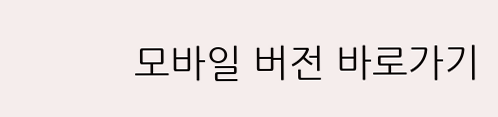모바일 버전 바로가기